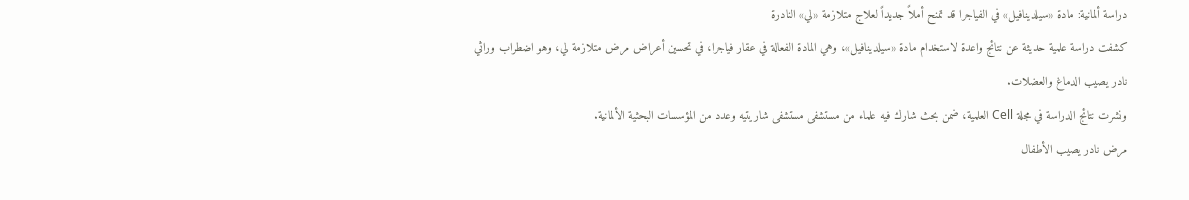دراسة ألمانية: مادة «سيلدينافيل» في الفياجرا قد تمنح أملاً جديداً لعلاج متلازمة «لي» النادرة
كشفت دراسة علمية حديثة عن نتائج واعدة لاستخدام مادة «سيلدينافيل»، وهي المادة الفعالة في عقار فياجرا، في تحسين أعراض مرض متلازمة لي، وهو اضطراب وراثي نادر يصيب الدماغ والعضلات.
ونشرت نتائج الدراسة في مجلة Cell العلمية، ضمن بحث شارك فيه علماء من مستشفى مستشفى شاريتيه وعدد من المؤسسات البحثية الألمانية.
مرض نادر يصيب الأطفال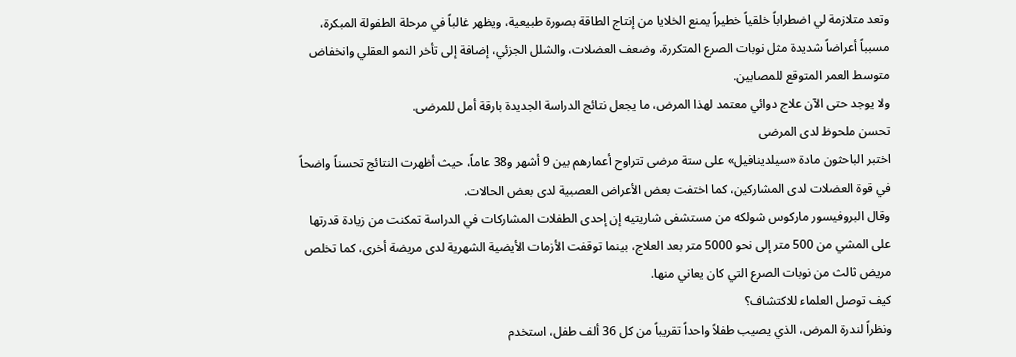وتعد متلازمة لي اضطراباً خلقياً خطيراً يمنع الخلايا من إنتاج الطاقة بصورة طبيعية، ويظهر غالباً في مرحلة الطفولة المبكرة، مسبباً أعراضاً شديدة مثل نوبات الصرع المتكررة، وضعف العضلات، والشلل الجزئي، إضافة إلى تأخر النمو العقلي وانخفاض متوسط العمر المتوقع للمصابين.
ولا يوجد حتى الآن علاج دوائي معتمد لهذا المرض، ما يجعل نتائج الدراسة الجديدة بارقة أمل للمرضى.
تحسن ملحوظ لدى المرضى
اختبر الباحثون مادة «سيلدينافيل» على ستة مرضى تتراوح أعمارهم بين 9 أشهر و38 عاماً، حيث أظهرت النتائج تحسناً واضحاً في قوة العضلات لدى المشاركين، كما اختفت بعض الأعراض العصبية لدى بعض الحالات.
وقال البروفيسور ماركوس شولكه من مستشفى شاريتيه إن إحدى الطفلات المشاركات في الدراسة تمكنت من زيادة قدرتها على المشي من 500 متر إلى نحو 5000 متر بعد العلاج، بينما توقفت الأزمات الأيضية الشهرية لدى مريضة أخرى، كما تخلص مريض ثالث من نوبات الصرع التي كان يعاني منها.
كيف توصل العلماء للاكتشاف؟
ونظراً لندرة المرض، الذي يصيب طفلاً واحداً تقريباً من كل 36 ألف طفل، استخدم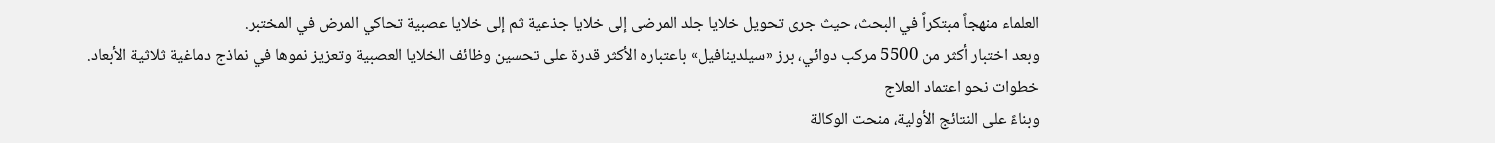العلماء منهجاً مبتكراً في البحث، حيث جرى تحويل خلايا جلد المرضى إلى خلايا جذعية ثم إلى خلايا عصبية تحاكي المرض في المختبر.
وبعد اختبار أكثر من 5500 مركب دوائي، برز «سيلدينافيل» باعتباره الأكثر قدرة على تحسين وظائف الخلايا العصبية وتعزيز نموها في نماذج دماغية ثلاثية الأبعاد.
خطوات نحو اعتماد العلاج
وبناءً على النتائج الأولية، منحت الوكالة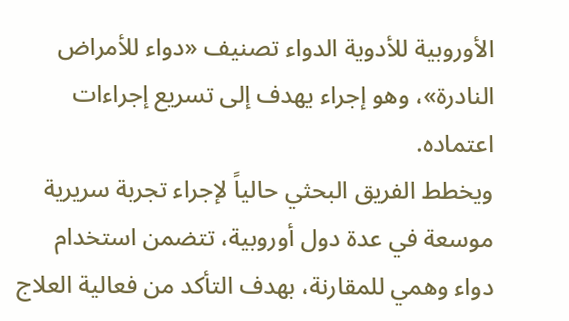الأوروبية للأدوية الدواء تصنيف «دواء للأمراض النادرة»، وهو إجراء يهدف إلى تسريع إجراءات اعتماده.
ويخطط الفريق البحثي حالياً لإجراء تجربة سريرية موسعة في عدة دول أوروبية، تتضمن استخدام دواء وهمي للمقارنة، بهدف التأكد من فعالية العلاج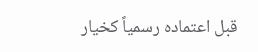قبل اعتماده رسمياً كخيار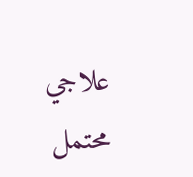علاجي محتمل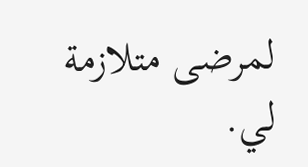لمرضى متلازمة لي.